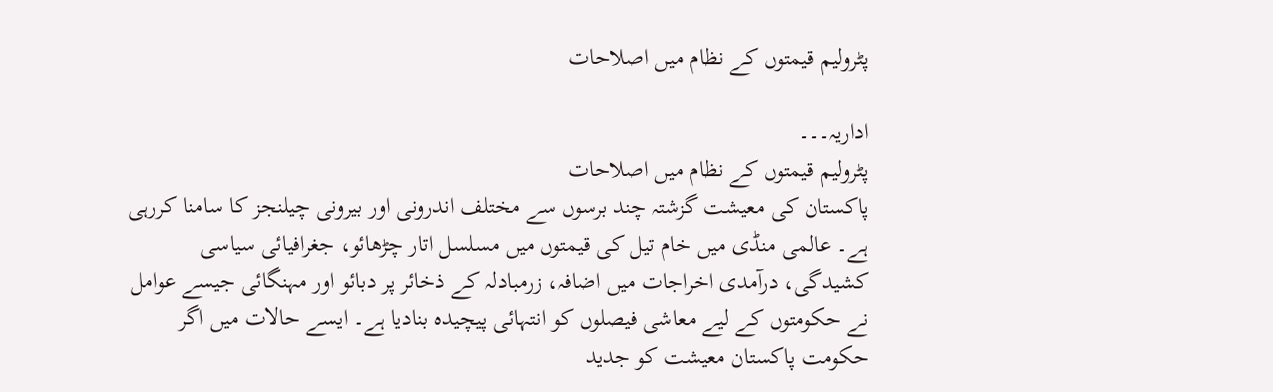پٹرولیم قیمتوں کے نظام میں اصلاحات

اداریہ۔۔۔
پٹرولیم قیمتوں کے نظام میں اصلاحات
پاکستان کی معیشت گزشتہ چند برسوں سے مختلف اندرونی اور بیرونی چیلنجز کا سامنا کررہی ہے۔ عالمی منڈی میں خام تیل کی قیمتوں میں مسلسل اتار چڑھائو، جغرافیائی سیاسی کشیدگی، درآمدی اخراجات میں اضافہ، زرمبادلہ کے ذخائر پر دبائو اور مہنگائی جیسے عوامل نے حکومتوں کے لیے معاشی فیصلوں کو انتہائی پیچیدہ بنادیا ہے۔ ایسے حالات میں اگر حکومت پاکستان معیشت کو جدید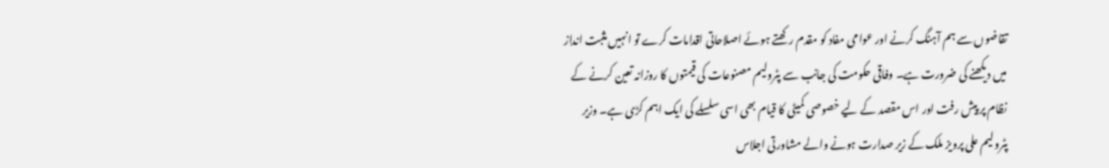تقاضوں سے ہم آہنگ کرنے اور عوامی مفاد کو مقدم رکھتے ہوئے اصلاحاتی اقدامات کرے تو انہیں مثبت انداز میں دیکھنے کی ضرورت ہے۔ وفاقی حکومت کی جانب سے پٹرولیم مصنوعات کی قیمتوں کا روزانہ تعین کرنے کے نظام پر پیش رفت اور اس مقصد کے لیے خصوصی کمیٹی کا قیام بھی اسی سلسلے کی ایک اہم کڑی ہے۔ وزیر پٹرولیم علی پرویز ملک کے زیر صدارت ہونے والے مشاورتی اجلاس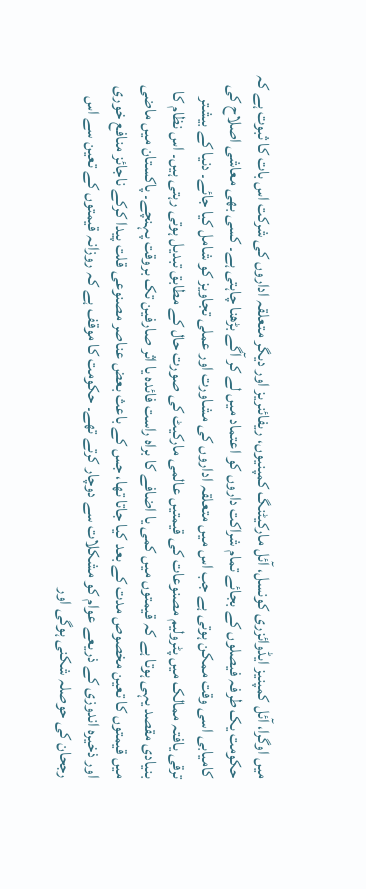میں اوگرا، آئل کمپنیز ایڈوائزری کونسل، آئل مارکیٹنگ کمپنیوں، ریفائنریز اور دیگر متعلقہ اداروں کی شرکت اس بات کا ثبوت ہے کہ حکومت یک طرفہ فیصلوں کے بجائے تمام شراکت داروں کو اعتماد میں لے کر آگے بڑھنا چاہتی ہے۔ کسی بھی معاشی اصلاح کی کامیابی اسی وقت ممکن ہوتی ہے جب اس میں متعلقہ اداروں کی مشاورت اور عملی تجاویز کو شامل کیا جائے۔ دنیا کے بیشتر ترقی یافتہ ممالک میں پٹرولیم مصنوعات کی قیمتیں عالمی مارکیٹ کی صورت حال کے مطابق تبدیل ہوتی رہتی ہیں۔ اس نظام کا بنیادی مقصد یہی ہوتا ہے کہ قیمتوں میں کمی یا اضافے کا براہ راست فائدہ یا اثر صارفین تک بروقت پہنچے۔ پاکستان میں ماضی میں قیمتوں کا تعین مخصوص مدت کے بعد کیا جاتا تھا، جس کے باعث بعض عناصر مصنوعی قلت پیدا کرکے ناجائز منافع خوری اور ذخیرہ اندوزی کے ذریعے عوام کو مشکلات سے دوچار کرتے تھے۔ حکومت کا موقف ہے کہ روزانہ قیمتوں کے تعین سے اس رجحان کی حوصلہ شکنی ہوگی اور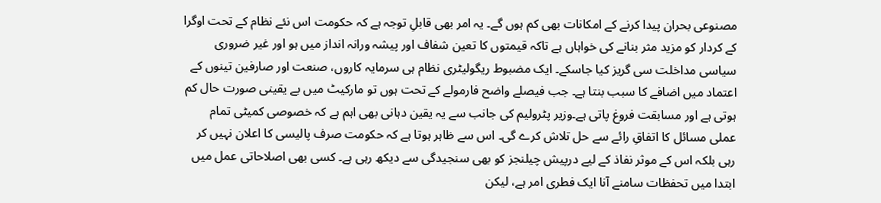مصنوعی بحران پیدا کرنے کے امکانات بھی کم ہوں گے۔ یہ امر بھی قابلِ توجہ ہے کہ حکومت اس نئے نظام کے تحت اوگرا کے کردار کو مزید مثر بنانے کی خواہاں ہے تاکہ قیمتوں کا تعین شفاف اور پیشہ ورانہ انداز میں ہو اور غیر ضروری سیاسی مداخلت سی گریز کیا جاسکے۔ ایک مضبوط ریگولیٹری نظام ہی سرمایہ کاروں، صنعت اور صارفین تینوں کے اعتماد میں اضافے کا سبب بنتا ہے۔ جب فیصلے واضح فارمولے کے تحت ہوں تو مارکیٹ میں بے یقینی صورت حال کم ہوتی ہے اور مسابقت فروغ پاتی ہے۔وزیر پٹرولیم کی جانب سے یہ یقین دہانی بھی اہم ہے کہ خصوصی کمیٹی تمام عملی مسائل کا اتفاقِ رائے سے حل تلاش کرے گی۔ اس سے ظاہر ہوتا ہے کہ حکومت صرف پالیسی کا اعلان نہیں کر رہی بلکہ اس کے موثر نفاذ کے لیے درپیش چیلنجز کو بھی سنجیدگی سے دیکھ رہی ہے۔ کسی بھی اصلاحاتی عمل میں ابتدا میں تحفظات سامنے آنا ایک فطری امر ہے، لیکن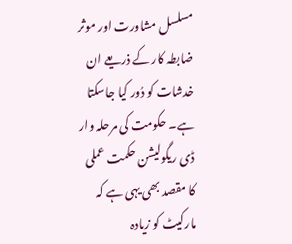مسلسل مشاورت اور موثر ضابطہ کار کے ذریعے ان خدشات کو دُور کیا جاسکتا ہے۔ حکومت کی مرحلہ وار ڈی ریگولیشن حکمت عملی کا مقصد بھی یہی ہے کہ مارکیٹ کو زیادہ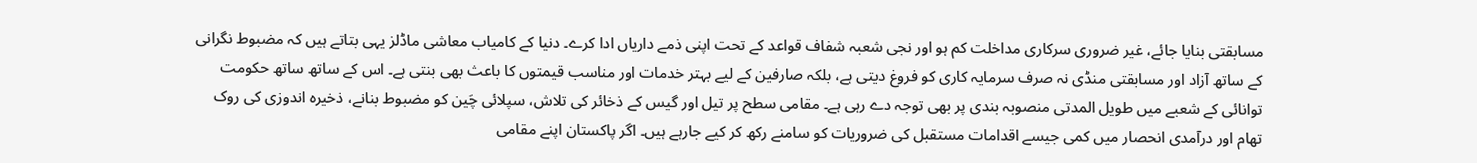مسابقتی بنایا جائے، غیر ضروری سرکاری مداخلت کم ہو اور نجی شعبہ شفاف قواعد کے تحت اپنی ذمے داریاں ادا کرے۔ دنیا کے کامیاب معاشی ماڈلز یہی بتاتے ہیں کہ مضبوط نگرانی کے ساتھ آزاد اور مسابقتی منڈی نہ صرف سرمایہ کاری کو فروغ دیتی ہے، بلکہ صارفین کے لیے بہتر خدمات اور مناسب قیمتوں کا باعث بھی بنتی ہے۔ اس کے ساتھ ساتھ حکومت توانائی کے شعبے میں طویل المدتی منصوبہ بندی پر بھی توجہ دے رہی ہے۔ مقامی سطح پر تیل اور گیس کے ذخائر کی تلاش، سپلائی چَین کو مضبوط بنانے، ذخیرہ اندوزی کی روک تھام اور درآمدی انحصار میں کمی جیسے اقدامات مستقبل کی ضروریات کو سامنے رکھ کر کیے جارہے ہیں۔ اگر پاکستان اپنے مقامی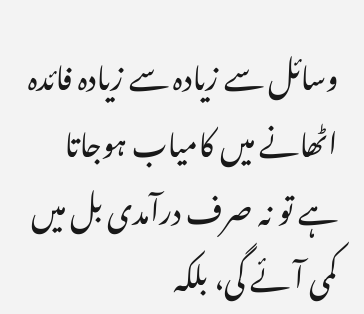وسائل سے زیادہ سے زیادہ فائدہ اٹھانے میں کامیاب ہوجاتا ہے تو نہ صرف درآمدی بل میں کمی آئے گی، بلکہ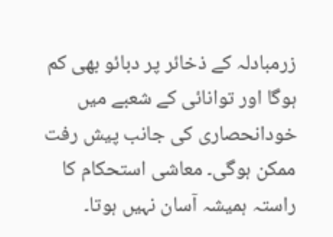زرمبادلہ کے ذخائر پر دبائو بھی کم ہوگا اور توانائی کے شعبے میں خودانحصاری کی جانب پیش رفت ممکن ہوگی۔ معاشی استحکام کا راستہ ہمیشہ آسان نہیں ہوتا۔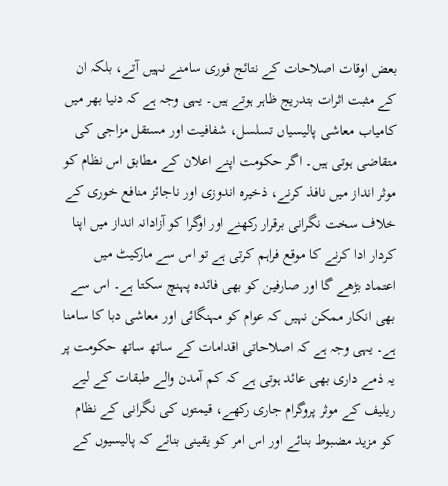بعض اوقات اصلاحات کے نتائج فوری سامنے نہیں آتے، بلکہ ان کے مثبت اثرات بتدریج ظاہر ہوتے ہیں۔ یہی وجہ ہے کہ دنیا بھر میں کامیاب معاشی پالیسیاں تسلسل، شفافیت اور مستقل مزاجی کی متقاضی ہوتی ہیں۔ اگر حکومت اپنے اعلان کے مطابق اس نظام کو موثر انداز میں نافذ کرنے، ذخیرہ اندوزی اور ناجائز منافع خوری کے خلاف سخت نگرانی برقرار رکھنے اور اوگرا کو آزادانہ انداز میں اپنا کردار ادا کرنے کا موقع فراہم کرتی ہے تو اس سے مارکیٹ میں اعتماد بڑھے گا اور صارفین کو بھی فائدہ پہنچ سکتا ہے۔ اس سے بھی انکار ممکن نہیں کہ عوام کو مہنگائی اور معاشی دبا کا سامنا ہے۔ یہی وجہ ہے کہ اصلاحاتی اقدامات کے ساتھ ساتھ حکومت پر یہ ذمے داری بھی عائد ہوتی ہے کہ کم آمدن والے طبقات کے لیے ریلیف کے موثر پروگرام جاری رکھے، قیمتوں کی نگرانی کے نظام کو مزید مضبوط بنائے اور اس امر کو یقینی بنائے کہ پالیسیوں کے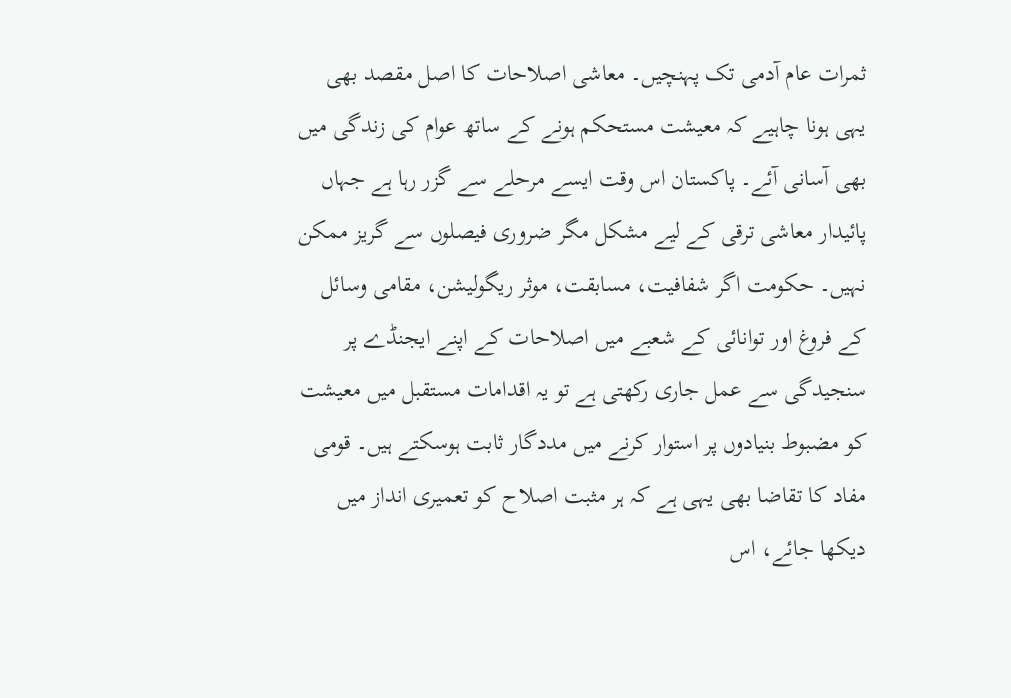ثمرات عام آدمی تک پہنچیں۔ معاشی اصلاحات کا اصل مقصد بھی یہی ہونا چاہیے کہ معیشت مستحکم ہونے کے ساتھ عوام کی زندگی میں بھی آسانی آئے۔ پاکستان اس وقت ایسے مرحلے سے گزر رہا ہے جہاں پائیدار معاشی ترقی کے لیے مشکل مگر ضروری فیصلوں سے گریز ممکن نہیں۔ حکومت اگر شفافیت، مسابقت، موثر ریگولیشن، مقامی وسائل کے فروغ اور توانائی کے شعبے میں اصلاحات کے اپنے ایجنڈے پر سنجیدگی سے عمل جاری رکھتی ہے تو یہ اقدامات مستقبل میں معیشت کو مضبوط بنیادوں پر استوار کرنے میں مددگار ثابت ہوسکتے ہیں۔ قومی مفاد کا تقاضا بھی یہی ہے کہ ہر مثبت اصلاح کو تعمیری انداز میں دیکھا جائے، اس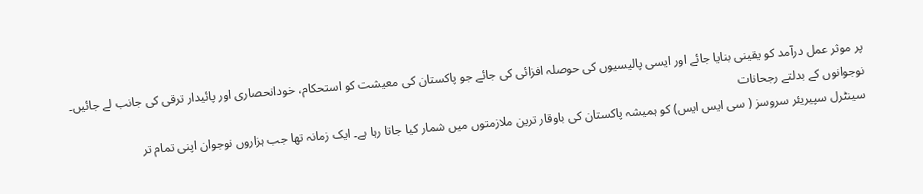پر موثر عمل درآمد کو یقینی بنایا جائے اور ایسی پالیسیوں کی حوصلہ افزائی کی جائے جو پاکستان کی معیشت کو استحکام، خودانحصاری اور پائیدار ترقی کی جانب لے جائیں۔
نوجوانوں کے بدلتے رجحانات
سینٹرل سپیریئر سروسز ( سی ایس ایس) کو ہمیشہ پاکستان کی باوقار ترین ملازمتوں میں شمار کیا جاتا رہا ہے۔ ایک زمانہ تھا جب ہزاروں نوجوان اپنی تمام تر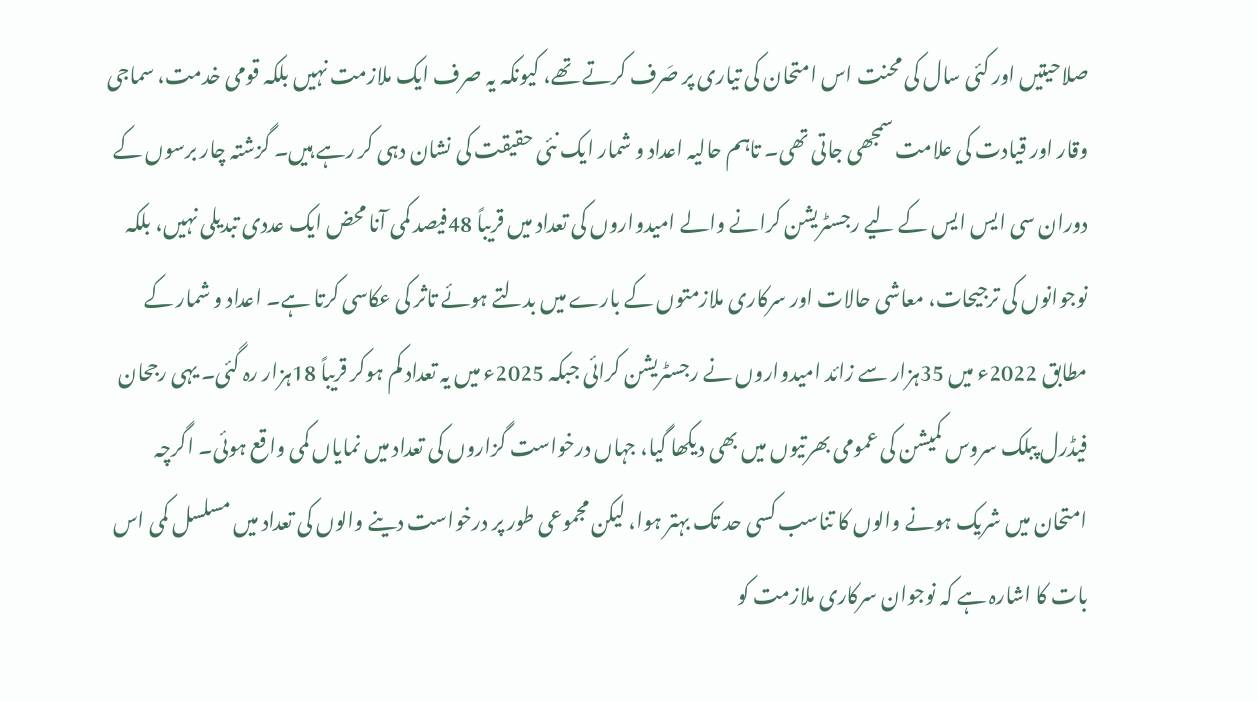صلاحیتیں اور کئی سال کی محنت اس امتحان کی تیاری پر صَرف کرتے تھے، کیونکہ یہ صرف ایک ملازمت نہیں بلکہ قومی خدمت، سماجی وقار اور قیادت کی علامت سمجھی جاتی تھی۔ تاہم حالیہ اعداد و شمار ایک نئی حقیقت کی نشان دہی کر رہے ہیں۔ گزشتہ چار برسوں کے دوران سی ایس ایس کے لیے رجسٹریشن کرانے والے امیدواروں کی تعداد میں قریباً 48فیصد کمی آنا محض ایک عددی تبدیلی نہیں، بلکہ نوجوانوں کی ترجیحات، معاشی حالات اور سرکاری ملازمتوں کے بارے میں بدلتے ہوئے تاثر کی عکاسی کرتا ہے۔ اعداد و شمار کے مطابق 2022ء میں 35ہزار سے زائد امیدواروں نے رجسٹریشن کرائی جبکہ 2025ء میں یہ تعداد کم ہوکر قریباً 18ہزار رہ گئی۔ یہی رجحان فیڈرل پبلک سروس کمیشن کی عمومی بھرتیوں میں بھی دیکھا گیا، جہاں درخواست گزاروں کی تعداد میں نمایاں کمی واقع ہوئی۔ اگرچہ امتحان میں شریک ہونے والوں کا تناسب کسی حد تک بہتر ہوا، لیکن مجموعی طور پر درخواست دینے والوں کی تعداد میں مسلسل کمی اس بات کا اشارہ ہے کہ نوجوان سرکاری ملازمت کو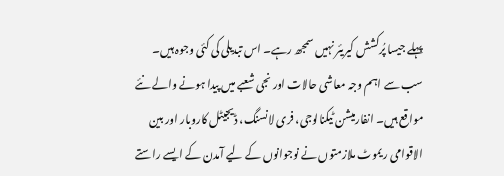پہلے جیسا پُرکشش کیریئر نہیں سمجھ رہے۔ اس تبدیلی کی کئی وجوہ ہیں۔ سب سے اہم وجہ معاشی حالات اور نجی شعبے میں پیدا ہونے والے نئے مواقع ہیں۔ انفارمیشن ٹیکنالوجی، فری لانسنگ، ڈیجیٹل کاروبار اور بین الاقوامی ریموٹ ملازمتوں نے نوجوانوں کے لیے آمدن کے ایسے راستے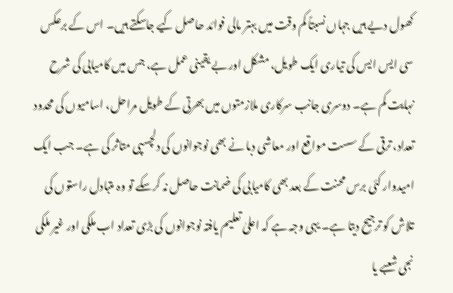کھول دیے ہیں جہاں نسبتاً کم وقت میں بہتر مالی فوائد حاصل کیے جاسکتے ہیں۔ اس کے برعکس سی ایس ایس کی تیاری ایک طویل، مشکل اور بے یقینی عمل ہے، جس میں کامیابی کی شرح نہایت کم ہے۔ دوسری جانب سرکاری ملازمتوں میں بھرتی کے طویل مراحل، اسامیوں کی محدود تعداد، ترقی کے سست مواقع اور معاشی دبا نے بھی نوجوانوں کی دلچسپی متاثر کی ہے۔ جب ایک امیدوار کئی برس محنت کے بعد بھی کامیابی کی ضمانت حاصل نہ کرسکے تو وہ متبادل راستوں کی تلاش کو ترجیح دیتا ہے۔ یہی وجہ ہے کہ اعلیٰ تعلیم یافتہ نوجوانوں کی بڑی تعداد اب ملکی اور غیر ملکی نجی شعبے یا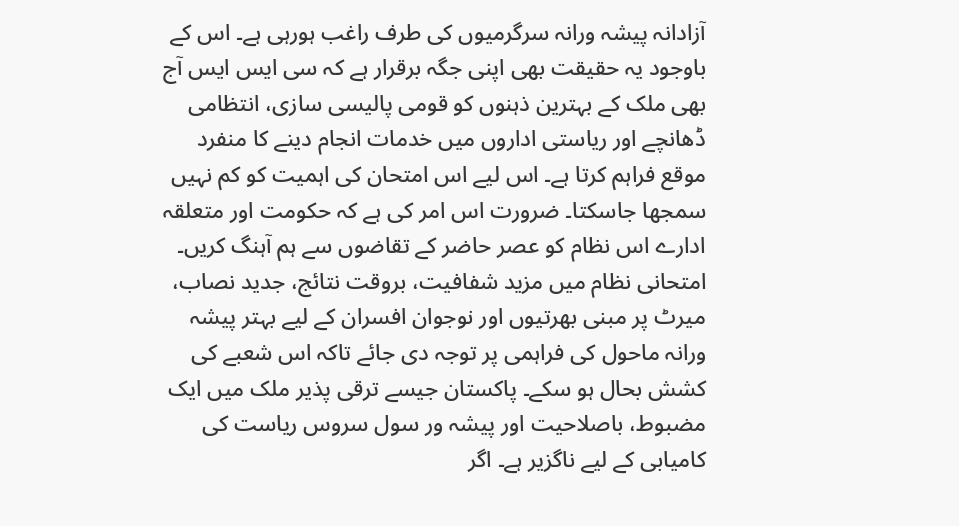آزادانہ پیشہ ورانہ سرگرمیوں کی طرف راغب ہورہی ہے۔ اس کے باوجود یہ حقیقت بھی اپنی جگہ برقرار ہے کہ سی ایس ایس آج بھی ملک کے بہترین ذہنوں کو قومی پالیسی سازی، انتظامی ڈھانچے اور ریاستی اداروں میں خدمات انجام دینے کا منفرد موقع فراہم کرتا ہے۔ اس لیے اس امتحان کی اہمیت کو کم نہیں سمجھا جاسکتا۔ ضرورت اس امر کی ہے کہ حکومت اور متعلقہ ادارے اس نظام کو عصر حاضر کے تقاضوں سے ہم آہنگ کریں۔ امتحانی نظام میں مزید شفافیت، بروقت نتائج، جدید نصاب، میرٹ پر مبنی بھرتیوں اور نوجوان افسران کے لیے بہتر پیشہ ورانہ ماحول کی فراہمی پر توجہ دی جائے تاکہ اس شعبے کی کشش بحال ہو سکے۔ پاکستان جیسے ترقی پذیر ملک میں ایک مضبوط، باصلاحیت اور پیشہ ور سول سروس ریاست کی کامیابی کے لیے ناگزیر ہے۔ اگر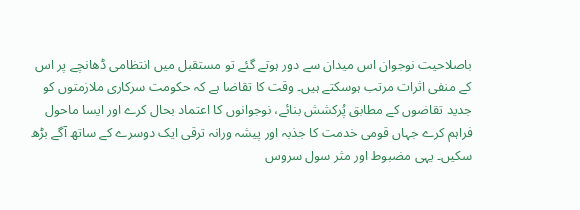باصلاحیت نوجوان اس میدان سے دور ہوتے گئے تو مستقبل میں انتظامی ڈھانچے پر اس کے منفی اثرات مرتب ہوسکتے ہیں۔ وقت کا تقاضا ہے کہ حکومت سرکاری ملازمتوں کو جدید تقاضوں کے مطابق پُرکشش بنائے، نوجوانوں کا اعتماد بحال کرے اور ایسا ماحول فراہم کرے جہاں قومی خدمت کا جذبہ اور پیشہ ورانہ ترقی ایک دوسرے کے ساتھ آگے بڑھ سکیں۔ یہی مضبوط اور مثر سول سروس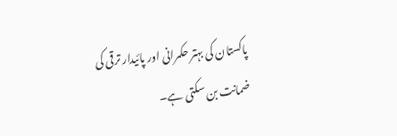پاکستان کی بہتر حکمرانی اور پائیدار ترقی کی ضمانت بن سکتی ہے۔